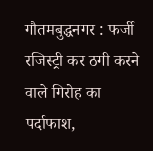गौतमबुद्धनगर : फर्जी रजिस्ट्री कर ठगी करने वाले गिरोह का पर्दाफाश,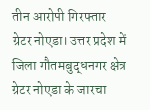तीन आरोपी गिरफ्तार
ग्रेटर नोएडा। उत्तर प्रदेश में जिला गौतमबुद्धनगर क्षेत्र ग्रेटर नोएडा के जारचा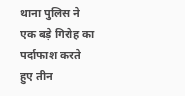थाना पुलिस ने एक बड़े गिरोह का पर्दाफाश करते हुए तीन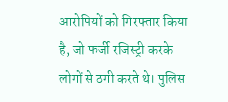आरोपियों को गिरफ्तार किया है, जो फर्जी रजिस्ट्री करके लोगों से ठगी करते थे। पुलिस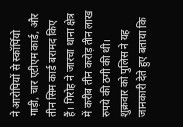ने आरोपियों से स्कॉर्पियो गाड़ी, चार एटीएम कार्ड, और तीन सिम कार्ड बरामद किए हैं। गिरोह ने जारचा थाना क्षेत्र में करीब तीन करोड़ तीन लाख रुपये की ठगी की थी।
शुक्रवार को पुलिस ने यह जानकारी देते हुए बताया कि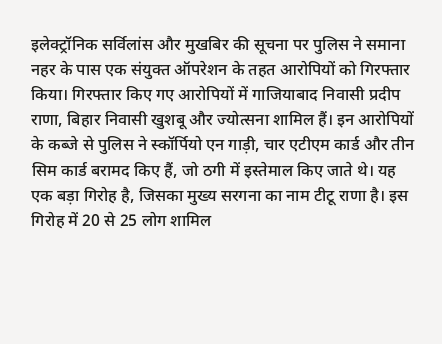इलेक्ट्रॉनिक सर्विलांस और मुखबिर की सूचना पर पुलिस ने समाना नहर के पास एक संयुक्त ऑपरेशन के तहत आरोपियों को गिरफ्तार किया। गिरफ्तार किए गए आरोपियों में गाजियाबाद निवासी प्रदीप राणा, बिहार निवासी खुशबू और ज्योत्सना शामिल हैं। इन आरोपियों के कब्जे से पुलिस ने स्कॉर्पियो एन गाड़ी, चार एटीएम कार्ड और तीन सिम कार्ड बरामद किए हैं, जो ठगी में इस्तेमाल किए जाते थे। यह एक बड़ा गिरोह है, जिसका मुख्य सरगना का नाम टीटू राणा है। इस गिरोह में 20 से 25 लोग शामिल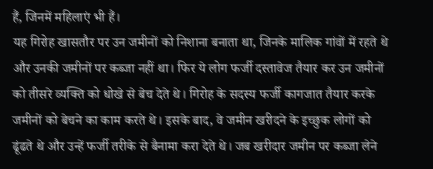हैं, जिनमें महिलाएं भी हैं।
यह गिरोह खासतौर पर उन जमीनों को निशाना बनाता था, जिनके मालिक गांवों में रहते थे और उनकी जमीनों पर कब्जा नहीं था। फिर ये लोग फर्जी दस्तावेज तैयार कर उन जमीनों को तीसरे व्यक्ति को धोखे से बेच देते थे। गिरोह के सदस्य फर्जी कागजात तैयार करके जमीनों को बेचने का काम करते थे। इसके बाद, वे जमीन खरीदने के इच्छुक लोगों को ढूंढते थे और उन्हें फर्जी तरीके से बैनामा करा देते थे। जब खरीदार जमीन पर कब्जा लेने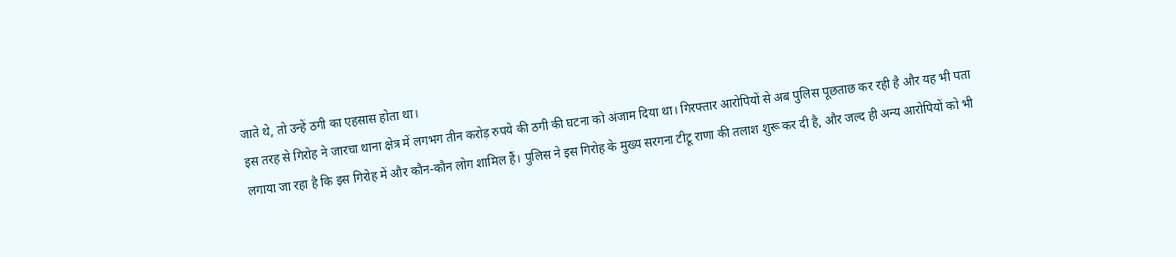जाते थे, तो उन्हें ठगी का एहसास होता था।
इस तरह से गिरोह ने जारचा थाना क्षेत्र में लगभग तीन करोड़ रुपये की ठगी की घटना को अंजाम दिया था। गिरफ्तार आरोपियों से अब पुलिस पूछताछ कर रही है और यह भी पता लगाया जा रहा है कि इस गिरोह में और कौन-कौन लोग शामिल हैं। पुलिस ने इस गिरोह के मुख्य सरगना टीटू राणा की तलाश शुरू कर दी है, और जल्द ही अन्य आरोपियों को भी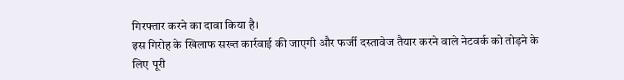गिरफ्तार करने का दावा किया है।
इस गिरोह के खिलाफ सख्त कार्रवाई की जाएगी और फर्जी दस्तावेज तैयार करने वाले नेटवर्क को तोड़ने के लिए पूरी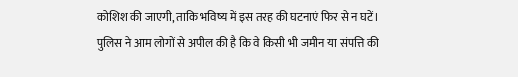कोशिश की जाएगी, ताकि भविष्य में इस तरह की घटनाएं फिर से न घटें। पुलिस ने आम लोगों से अपील की है कि वे किसी भी जमीन या संपत्ति की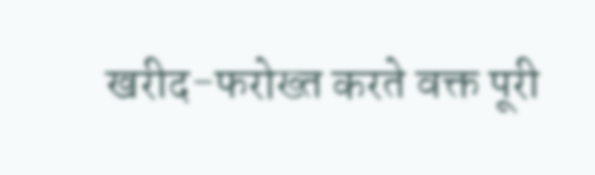खरीद-फरोख्त करते वक्त पूरी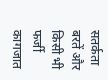सतर्कता बरतें और किसी भी फर्जी कागजात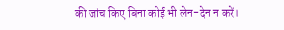की जांच किए बिना कोई भी लेन-देन न करें।